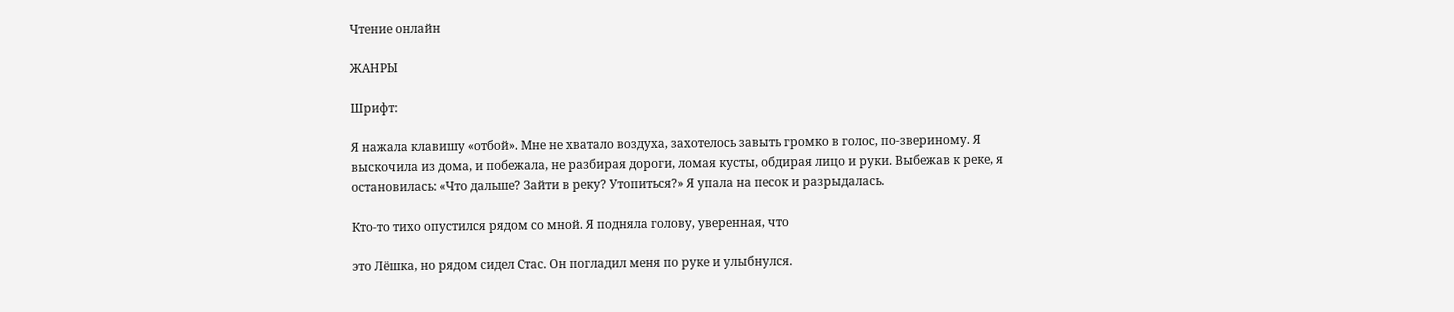Чтение онлайн

ЖАНРЫ

Шрифт:

Я нажала клавишу «отбой». Мне не хватало воздуха, захотелось завыть громко в голос, по-звериному. Я выскочила из дома, и побежала, не разбирая дороги, ломая кусты, обдирая лицо и руки. Выбежав к реке, я остановилась: «Что дальше? Зайти в реку? Утопиться?» Я упала на песок и разрыдалась.

Кто-то тихо опустился рядом со мной. Я подняла голову, уверенная, что

это Лёшка, но рядом сидел Стас. Он погладил меня по руке и улыбнулся.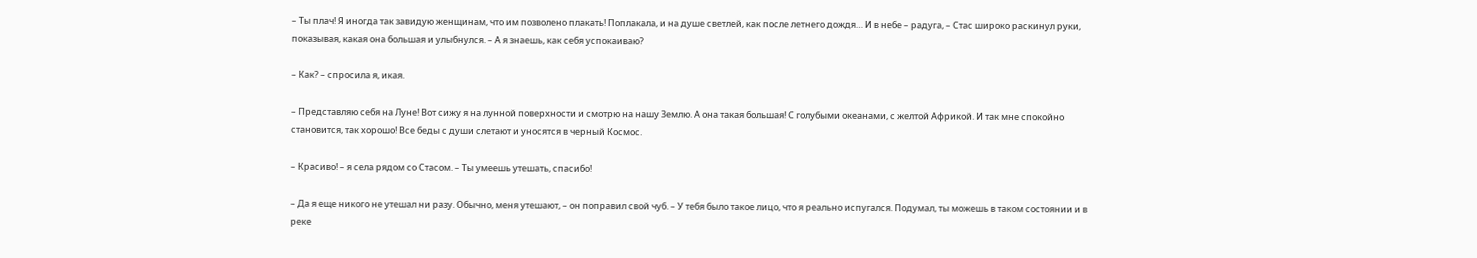– Ты плач! Я иногда так завидую женщинам, что им позволено плакать! Поплакала, и на душе светлей, как после летнего дождя… И в небе – радуга, – Стас широко раскинул руки, показывая, какая она большая и улыбнулся. – А я знаешь, как себя успокаиваю?

– Как? – спросила я, икая.

– Представляю себя на Луне! Вот сижу я на лунной поверхности и смотрю на нашу Землю. А она такая большая! С голубыми океанами, с желтой Африкой. И так мне спокойно становится, так хорошо! Все беды с души слетают и уносятся в черный Космос.

– Красиво! – я села рядом со Стасом. – Ты умеешь утешать, спасибо!

– Да я еще никого не утешал ни разу. Обычно, меня утешают, – он поправил свой чуб. – У тебя было такое лицо, что я реально испугался. Подумал, ты можешь в таком состоянии и в реке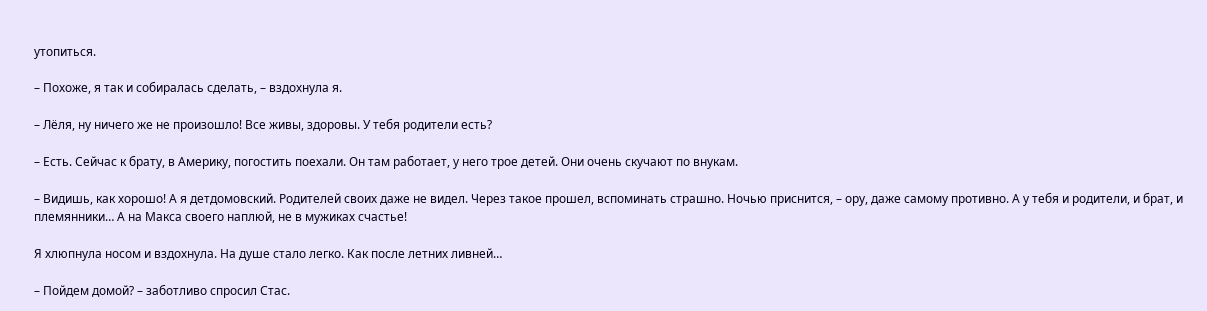утопиться.

– Похоже, я так и собиралась сделать, – вздохнула я.

– Лёля, ну ничего же не произошло! Все живы, здоровы. У тебя родители есть?

– Есть. Сейчас к брату, в Америку, погостить поехали. Он там работает, у него трое детей. Они очень скучают по внукам.

– Видишь, как хорошо! А я детдомовский. Родителей своих даже не видел. Через такое прошел, вспоминать страшно. Ночью приснится, – ору, даже самому противно. А у тебя и родители, и брат, и племянники… А на Макса своего наплюй, не в мужиках счастье!

Я хлюпнула носом и вздохнула. На душе стало легко. Как после летних ливней…

– Пойдем домой? – заботливо спросил Стас.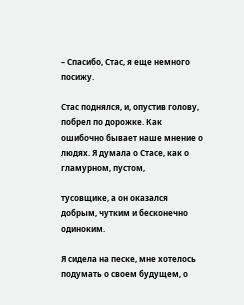– Спасибо, Стас, я еще немного посижу.

Стас поднялся, и, опустив голову, побрел по дорожке. Как ошибочно бывает наше мнение о людях. Я думала о Стасе, как о гламурном, пустом,

тусовщике, а он оказался добрым, чутким и бесконечно одиноким.

Я сидела на песке, мне хотелось подумать о своем будущем, о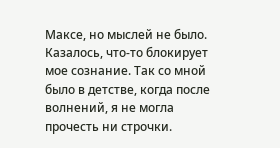Максе, но мыслей не было. Казалось, что-то блокирует мое сознание. Так со мной было в детстве, когда после волнений, я не могла прочесть ни строчки.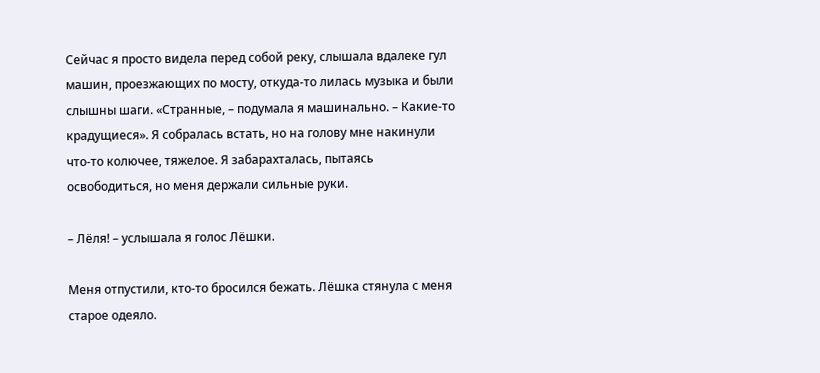Сейчас я просто видела перед собой реку, слышала вдалеке гул машин, проезжающих по мосту, откуда-то лилась музыка и были слышны шаги. «Странные, – подумала я машинально. – Какие-то крадущиеся». Я собралась встать, но на голову мне накинули что-то колючее, тяжелое. Я забарахталась, пытаясь освободиться, но меня держали сильные руки.

– Лёля! – услышала я голос Лёшки.

Меня отпустили, кто-то бросился бежать. Лёшка стянула с меня старое одеяло.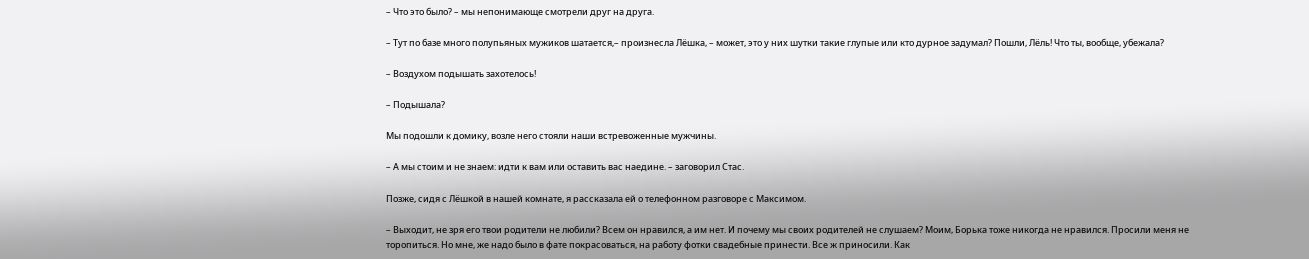– Что это было? – мы непонимающе смотрели друг на друга.

– Тут по базе много полупьяных мужиков шатается,– произнесла Лёшка, – может, это у них шутки такие глупые или кто дурное задумал? Пошли, Лёль! Что ты, вообще, убежала?

– Воздухом подышать захотелось!

– Подышала?

Мы подошли к домику, возле него стояли наши встревоженные мужчины.

– А мы стоим и не знаем: идти к вам или оставить вас наедине. – заговорил Стас.

Позже, сидя с Лёшкой в нашей комнате, я рассказала ей о телефонном разговоре с Максимом.

– Выходит, не зря его твои родители не любили? Всем он нравился, а им нет. И почему мы своих родителей не слушаем? Моим, Борька тоже никогда не нравился. Просили меня не торопиться. Но мне, же надо было в фате покрасоваться, на работу фотки свадебные принести. Все ж приносили. Как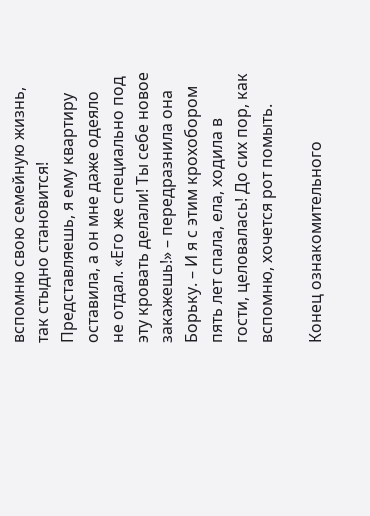вспомню свою семейную жизнь, так стыдно становится! Представляешь, я ему квартиру оставила, а он мне даже одеяло не отдал. «Его же специально под эту кровать делали! Ты себе новое закажешь!» – передразнила она Борьку. – И я с этим крохобором пять лет спала, ела, ходила в гости, целовалась! До сих пор, как вспомню, хочется рот помыть.

Конец ознакомительного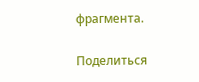фрагмента.

Поделиться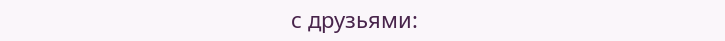с друзьями: